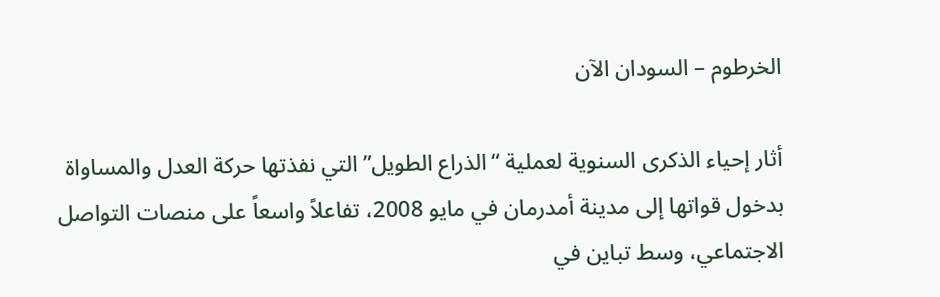الخرطوم – السودان الآن

أثار إحياء الذكرى السنوية لعملية “الذراع الطويل” التي نفذتها حركة العدل والمساواة بدخول قواتها إلى مدينة أمدرمان في مايو 2008، تفاعلاً واسعاً على منصات التواصل الاجتماعي، وسط تباين في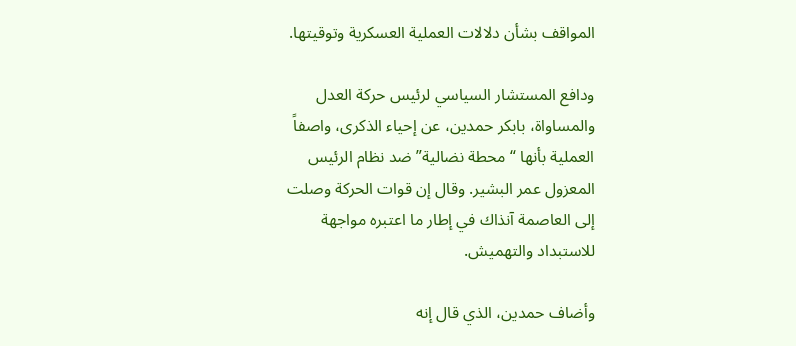المواقف بشأن دلالات العملية العسكرية وتوقيتها.

ودافع المستشار السياسي لرئيس حركة العدل والمساواة، بابكر حمدين، عن إحياء الذكرى، واصفاً العملية بأنها “محطة نضالية” ضد نظام الرئيس المعزول عمر البشير. وقال إن قوات الحركة وصلت إلى العاصمة آنذاك في إطار ما اعتبره مواجهة للاستبداد والتهميش.

وأضاف حمدين، الذي قال إنه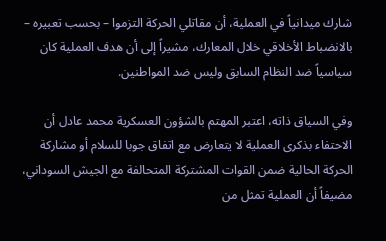شارك ميدانياً في العملية، أن مقاتلي الحركة التزموا – بحسب تعبيره – بالانضباط الأخلاقي خلال المعارك، مشيراً إلى أن هدف العملية كان سياسياً ضد النظام السابق وليس ضد المواطنين.

وفي السياق ذاته، اعتبر المهتم بالشؤون العسكرية محمد عادل أن الاحتفاء بذكرى العملية لا يتعارض مع اتفاق جوبا للسلام أو مشاركة الحركة الحالية ضمن القوات المشتركة المتحالفة مع الجيش السوداني، مضيفاً أن العملية تمثل من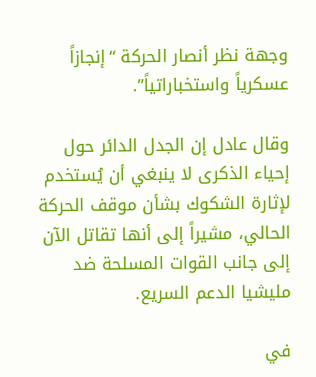وجهة نظر أنصار الحركة “إنجازاً عسكرياً واستخباراتياً”.

وقال عادل إن الجدل الدائر حول إحياء الذكرى لا ينبغي أن يُستخدم لإثارة الشكوك بشأن موقف الحركة الحالي، مشيراً إلى أنها تقاتل الآن إلى جانب القوات المسلحة ضد مليشيا الدعم السريع.

في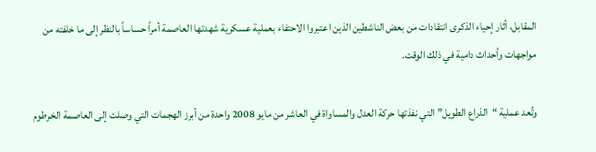المقابل، أثار إحياء الذكرى انتقادات من بعض الناشطين الذين اعتبروا الاحتفاء بعملية عسكرية شهدتها العاصمة أمراً حساساً بالنظر إلى ما خلفته من مواجهات وأحداث دامية في ذلك الوقت.

وتُعد عملية “الذراع الطويل” التي نفذتها حركة العدل والمساواة في العاشر من مايو 2008 واحدة من أبرز الهجمات التي وصلت إلى العاصمة الخرطوم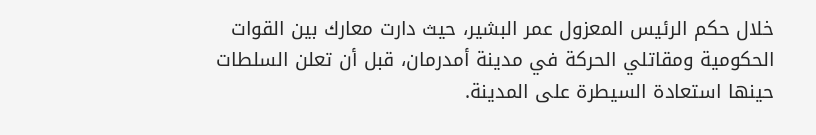خلال حكم الرئيس المعزول عمر البشير، حيث دارت معارك بين القوات الحكومية ومقاتلي الحركة في مدينة أمدرمان، قبل أن تعلن السلطات حينها استعادة السيطرة على المدينة.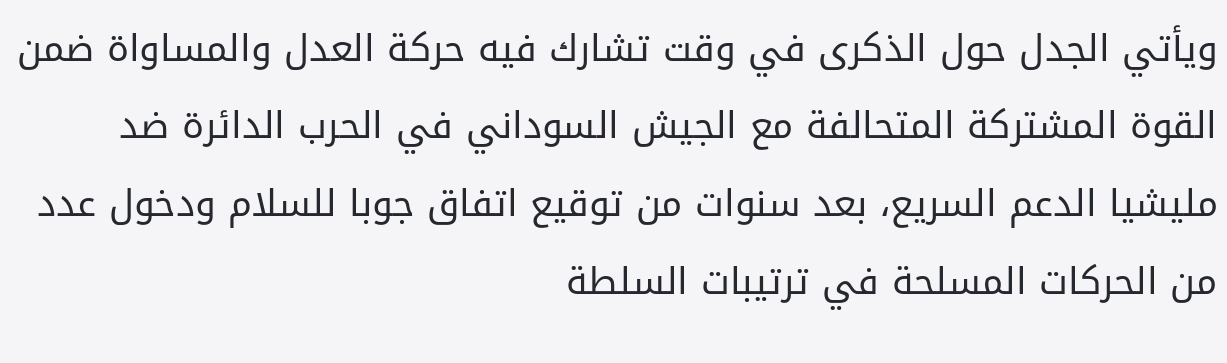ويأتي الجدل حول الذكرى في وقت تشارك فيه حركة العدل والمساواة ضمن القوة المشتركة المتحالفة مع الجيش السوداني في الحرب الدائرة ضد مليشيا الدعم السريع، بعد سنوات من توقيع اتفاق جوبا للسلام ودخول عدد من الحركات المسلحة في ترتيبات السلطة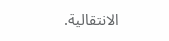الانتقالية.